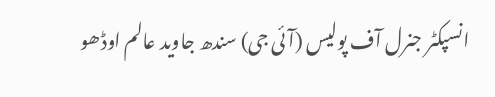انسپکٹر جنرل آف پولیس (آئی جی) سندھ جاوید عالم اوڈھو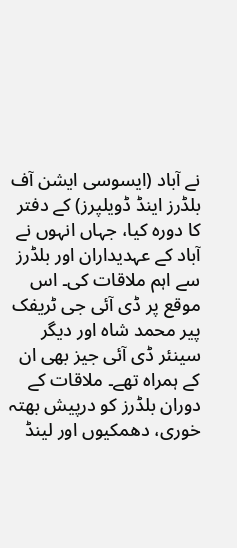نے آباد (ایسوسی ایشن آف بلڈرز اینڈ ڈویلپرز) کے دفتر کا دورہ کیا، جہاں انہوں نے آباد کے عہدیداران اور بلڈرز سے اہم ملاقات کی۔ اس موقع پر ڈی آئی جی ٹریفک پیر محمد شاہ اور دیگر سینئر ڈی آئی جیز بھی ان کے ہمراہ تھے۔ ملاقات کے دوران بلڈرز کو درپیش بھتہ خوری، دھمکیوں اور لینڈ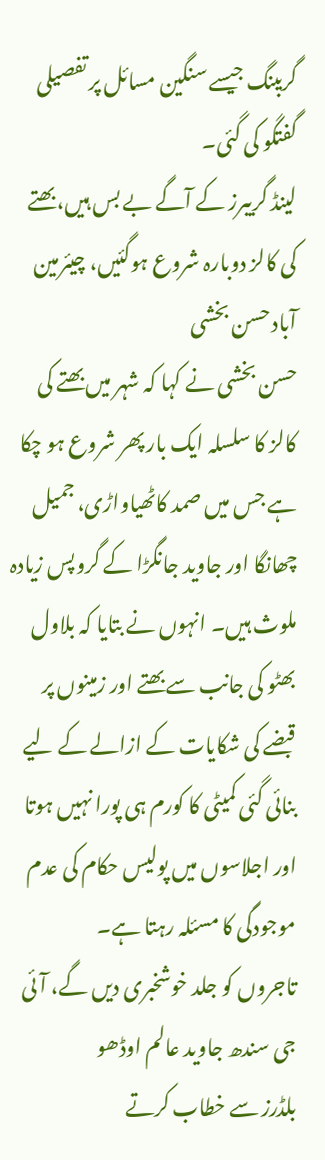گریبنگ جیسے سنگین مسائل پر تفصیلی گفتگو کی گئی۔
لینڈ گریبرز کے آگے بے بس ہیں، بھتے کی کالز دوبارہ شروع ہوگئیں، چیئرمین آباد حسن بخشی
حسن بخشی نے کہا کہ شہر میں بھتے کی کالز کا سلسلہ ایک بار پھر شروع ہو چکا ہے جس میں صمد کاٹھیاواڑی، جمیل چھانگا اور جاوید جانگڑا کے گروپس زیادہ ملوث ہیں۔ انہوں نے بتایا کہ بلاول بھٹو کی جانب سے بھتے اور زمینوں پر قبضے کی شکایات کے ازالے کے لیے بنائی گئی کمیٹی کا کورم ہی پورا نہیں ہوتا اور اجلاسوں میں پولیس حکام کی عدم موجودگی کا مسئلہ رہتا ہے۔
تاجروں کو جلد خوشخبری دیں گے، آئی جی سندھ جاوید عالم اوڈھو
بلڈرز سے خطاب کرتے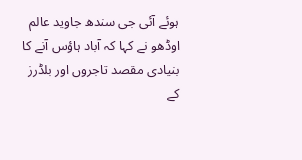ہوئے آئی جی سندھ جاوید عالم اوڈھو نے کہا کہ آباد ہاؤس آنے کا بنیادی مقصد تاجروں اور بلڈرز کے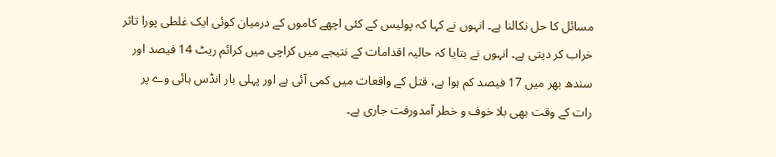مسائل کا حل نکالنا ہے۔ انہوں نے کہا کہ پولیس کے کئی اچھے کاموں کے درمیان کوئی ایک غلطی پورا تاثر خراب کر دیتی ہے۔ انہوں نے بتایا کہ حالیہ اقدامات کے نتیجے میں کراچی میں کرائم ریٹ 14 فیصد اور سندھ بھر میں 17 فیصد کم ہوا ہے، قتل کے واقعات میں کمی آئی ہے اور پہلی بار انڈس ہائی وے پر رات کے وقت بھی بلا خوف و خطر آمدورفت جاری ہے۔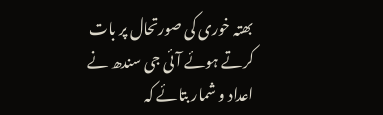بھتہ خوری کی صورتحال پر بات کرتے ہوئے آئی جی سندھ نے اعداد و شمار بتائے کہ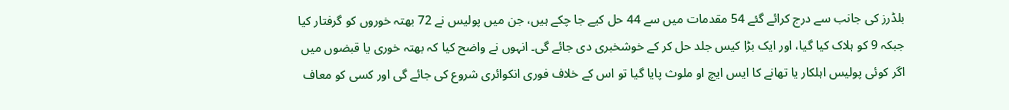بلڈرز کی جانب سے درج کرائے گئے 54 مقدمات میں سے 44 حل کیے جا چکے ہیں، جن میں پولیس نے 72 بھتہ خوروں کو گرفتار کیا جبکہ 9 کو ہلاک کیا گیا، اور ایک بڑا کیس جلد حل کر کے خوشخبری دی جائے گی۔ انہوں نے واضح کیا کہ بھتہ خوری یا قبضوں میں اگر کوئی پولیس اہلکار یا تھانے کا ایس ایچ او ملوث پایا گیا تو اس کے خلاف فوری انکوائری شروع کی جائے گی اور کسی کو معاف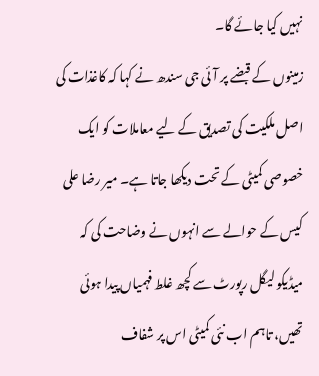نہیں کیا جائے گا۔
زمینوں کے قبضے پر آئی جی سندھ نے کہا کہ کاغذات کی اصل ملکیت کی تصدیق کے لیے معاملات کو ایک خصوصی کمیٹی کے تحت دیکھا جاتا ہے۔ میر رضا علی کیس کے حوالے سے انہوں نے وضاحت کی کہ میڈیکو لیگل رپورٹ سے کچھ غلط فہمیاں پیدا ہوئی تھیں، تاہم اب نئی کمیٹی اس پر شفاف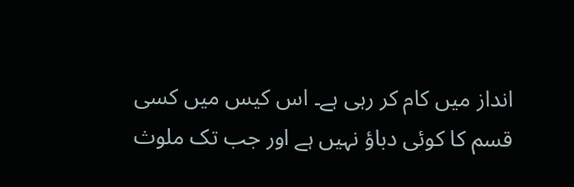انداز میں کام کر رہی ہے۔ اس کیس میں کسی قسم کا کوئی دباؤ نہیں ہے اور جب تک ملوث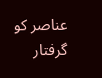عناصر کو گرفتار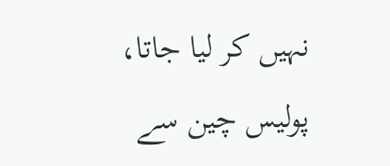نہیں کر لیا جاتا، پولیس چین سے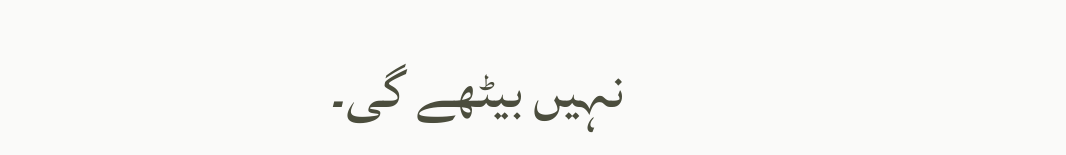نہیں بیٹھے گی۔